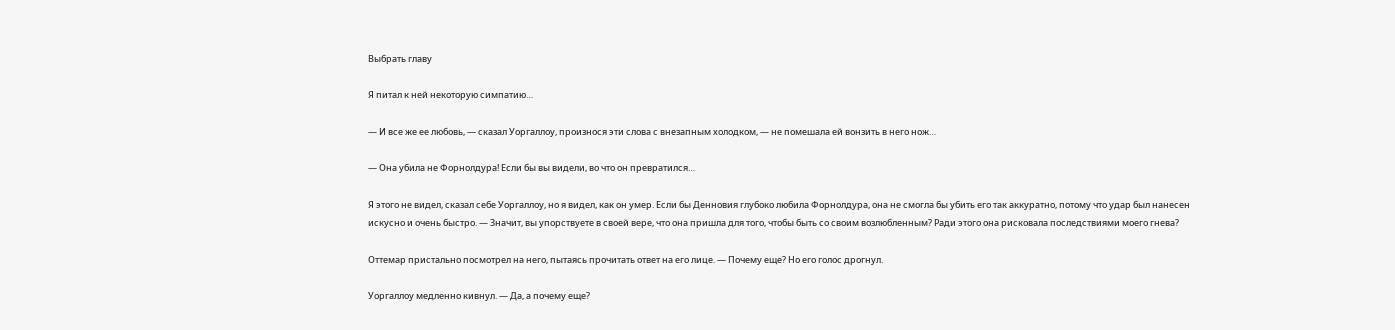Выбрать главу

Я питал к ней некоторую симпатию…

— И все же ее любовь, — сказал Уоргаллоу, произнося эти слова с внезапным холодком, — не помешала ей вонзить в него нож…

— Она убила не Форнолдура! Если бы вы видели, во что он превратился…

Я этого не видел, сказал себе Уоргаллоу, но я видел, как он умер. Если бы Денновия глубоко любила Форнолдура, она не смогла бы убить его так аккуратно, потому что удар был нанесен искусно и очень быстро. — Значит, вы упорствуете в своей вере, что она пришла для того, чтобы быть со своим возлюбленным? Ради этого она рисковала последствиями моего гнева?

Оттемар пристально посмотрел на него, пытаясь прочитать ответ на его лице. — Почему еще? Но его голос дрогнул.

Уоргаллоу медленно кивнул. — Да, а почему еще?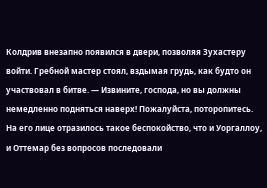Колдрив внезапно появился в двери, позволяя Зухастеру войти. Гребной мастер стоял, вздымая грудь, как будто он участвовал в битве. — Извините, господа, но вы должны немедленно подняться наверх! Пожалуйста, поторопитесь. На его лице отразилось такое беспокойство, что и Уоргаллоу, и Оттемар без вопросов последовали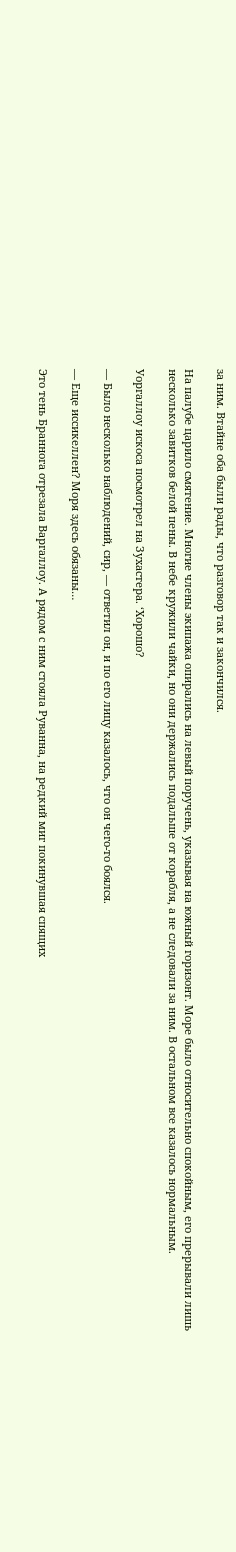за ним. Втайне оба были рады, что разговор так и закончился.

На палубе царило смятение. Многие члены экипажа опирались на левый поручень, указывая на южный горизонт. Море было относительно спокойным, его прерывали лишь несколько завитков белой пены. В небе кружили чайки, но они держались подальше от корабля, а не следовали за ним. В остальном все казалось нормальным.

Уоргаллоу искоса посмотрел на Зухастера. ‘Хорошо?

— Было несколько наблюдений, сир, — ответил он, и по его лицу казалось, что он чего-то боялся.

— Еще иссикеллен? Моря здесь обязаны…

Это тень Браннога отрезала Варгаллоу. А рядом с ним стояла Руванна, на редкий миг покинувшая спящих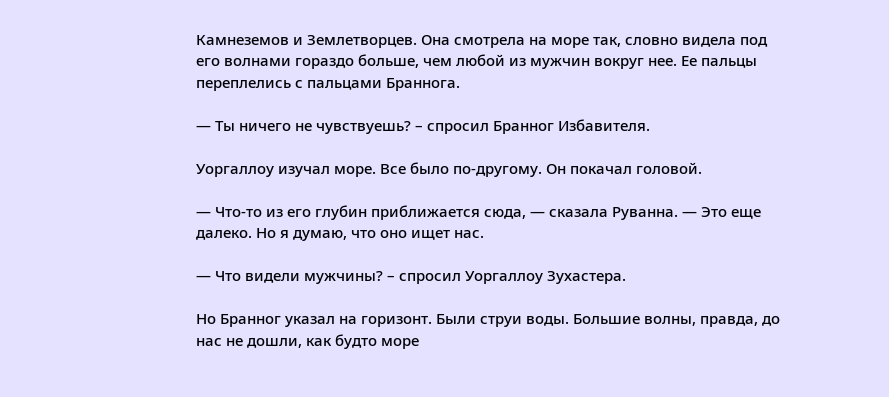Камнеземов и Землетворцев. Она смотрела на море так, словно видела под его волнами гораздо больше, чем любой из мужчин вокруг нее. Ее пальцы переплелись с пальцами Браннога.

— Ты ничего не чувствуешь? – спросил Бранног Избавителя.

Уоргаллоу изучал море. Все было по-другому. Он покачал головой.

— Что-то из его глубин приближается сюда, — сказала Руванна. — Это еще далеко. Но я думаю, что оно ищет нас.

— Что видели мужчины? – спросил Уоргаллоу Зухастера.

Но Бранног указал на горизонт. Были струи воды. Большие волны, правда, до нас не дошли, как будто море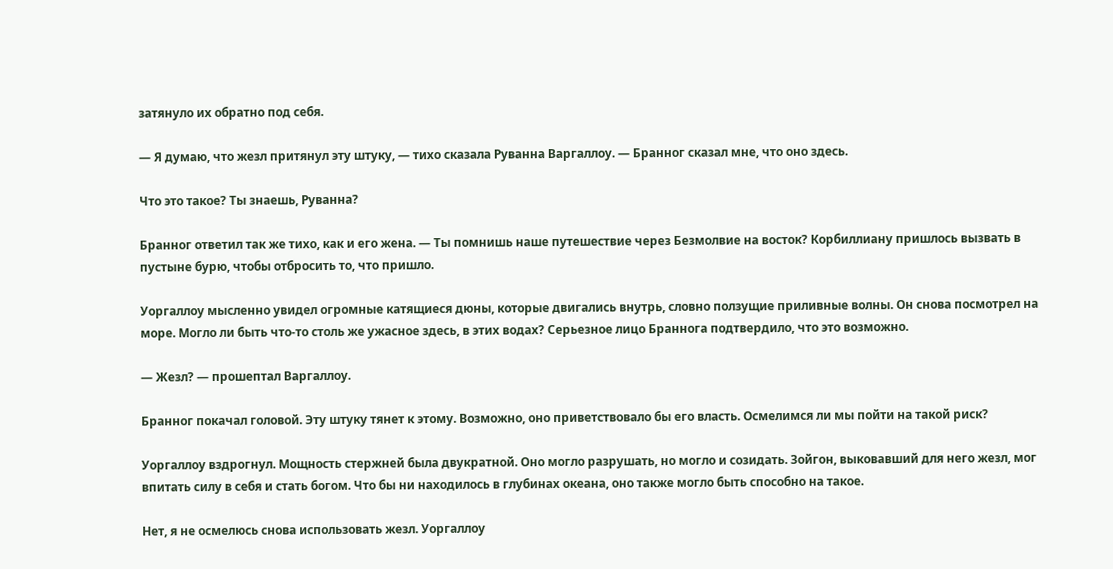затянуло их обратно под себя.

— Я думаю, что жезл притянул эту штуку, — тихо сказала Руванна Варгаллоу. — Бранног сказал мне, что оно здесь.

Что это такое? Ты знаешь, Руванна?

Бранног ответил так же тихо, как и его жена. — Ты помнишь наше путешествие через Безмолвие на восток? Корбиллиану пришлось вызвать в пустыне бурю, чтобы отбросить то, что пришло.

Уоргаллоу мысленно увидел огромные катящиеся дюны, которые двигались внутрь, словно ползущие приливные волны. Он снова посмотрел на море. Могло ли быть что-то столь же ужасное здесь, в этих водах? Серьезное лицо Браннога подтвердило, что это возможно.

— Жезл? — прошептал Варгаллоу.

Бранног покачал головой. Эту штуку тянет к этому. Возможно, оно приветствовало бы его власть. Осмелимся ли мы пойти на такой риск?

Уоргаллоу вздрогнул. Мощность стержней была двукратной. Оно могло разрушать, но могло и созидать. Зойгон, выковавший для него жезл, мог впитать силу в себя и стать богом. Что бы ни находилось в глубинах океана, оно также могло быть способно на такое.

Нет, я не осмелюсь снова использовать жезл. Уоргаллоу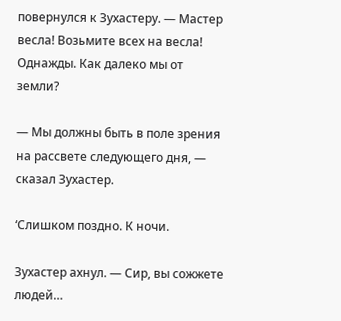повернулся к Зухастеру. — Мастер весла! Возьмите всех на весла! Однажды. Как далеко мы от земли?

— Мы должны быть в поле зрения на рассвете следующего дня, — сказал Зухастер.

‘Слишком поздно. К ночи.

Зухастер ахнул. — Сир, вы сожжете людей…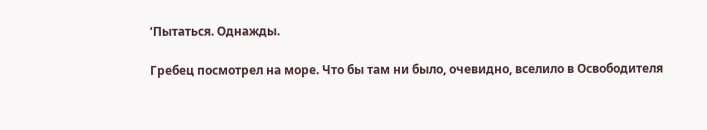‘Пытаться. Однажды.

Гребец посмотрел на море. Что бы там ни было, очевидно, вселило в Освободителя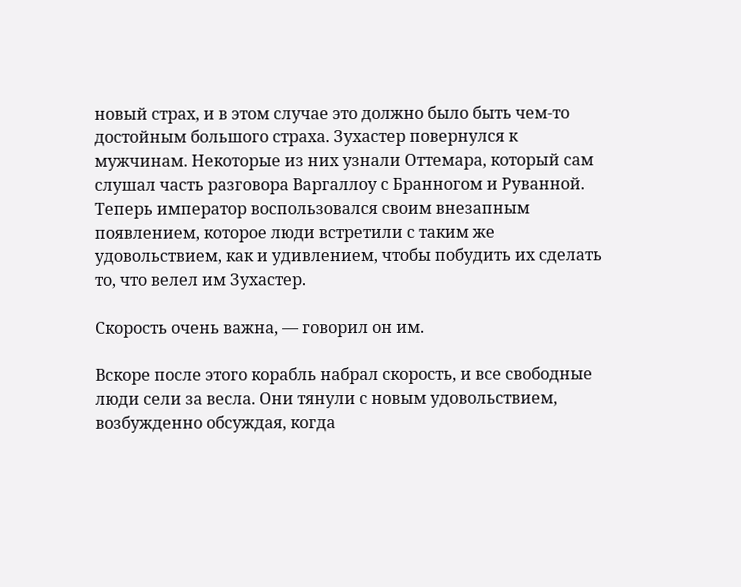новый страх, и в этом случае это должно было быть чем-то достойным большого страха. Зухастер повернулся к мужчинам. Некоторые из них узнали Оттемара, который сам слушал часть разговора Варгаллоу с Бранногом и Руванной. Теперь император воспользовался своим внезапным появлением, которое люди встретили с таким же удовольствием, как и удивлением, чтобы побудить их сделать то, что велел им Зухастер.

Скорость очень важна, — говорил он им.

Вскоре после этого корабль набрал скорость, и все свободные люди сели за весла. Они тянули с новым удовольствием, возбужденно обсуждая, когда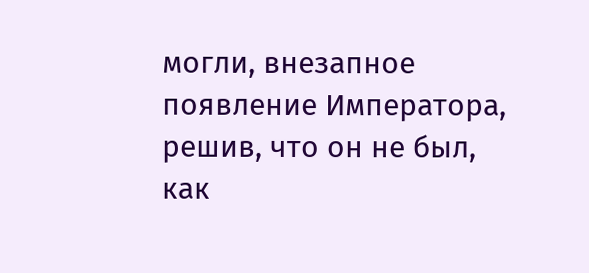могли, внезапное появление Императора, решив, что он не был, как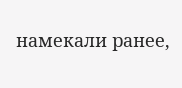намекали ранее,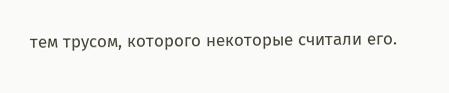тем трусом, которого некоторые считали его.